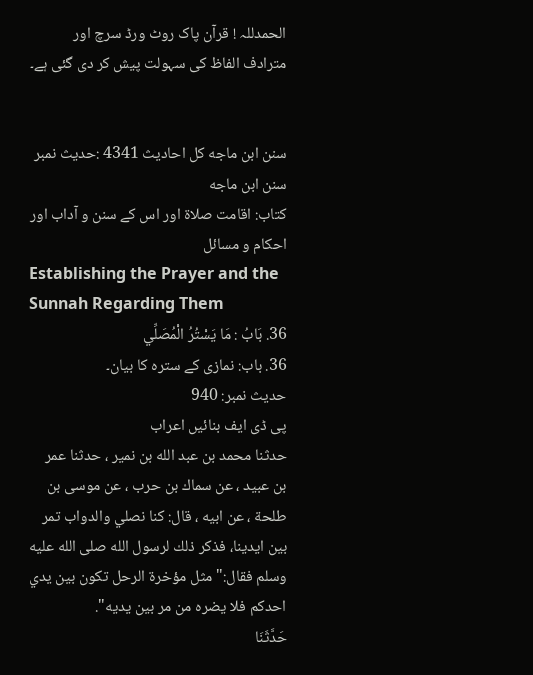الحمدللہ ! قرآن پاک روٹ ورڈ سرچ اور مترادف الفاظ کی سہولت پیش کر دی گئی ہے۔


سنن ابن ماجه کل احادیث 4341 :حدیث نمبر
سنن ابن ماجه
کتاب: اقامت صلاۃ اور اس کے سنن و آداب اور احکام و مسائل
Establishing the Prayer and the Sunnah Regarding Them
36. بَابُ : مَا يَسْتُرُ الْمُصَلِّي
36. باب: نمازی کے سترہ کا بیان۔
حدیث نمبر: 940
پی ڈی ایف بنائیں اعراب
حدثنا محمد بن عبد الله بن نمير ، حدثنا عمر بن عبيد ، عن سماك بن حرب ، عن موسى بن طلحة ، عن ابيه ، قال: كنا نصلي والدواب تمر بين ايدينا، فذكر ذلك لرسول الله صلى الله عليه وسلم فقال:" مثل مؤخرة الرحل تكون بين يدي احدكم فلا يضره من مر بين يديه".
حَدَّثَنَا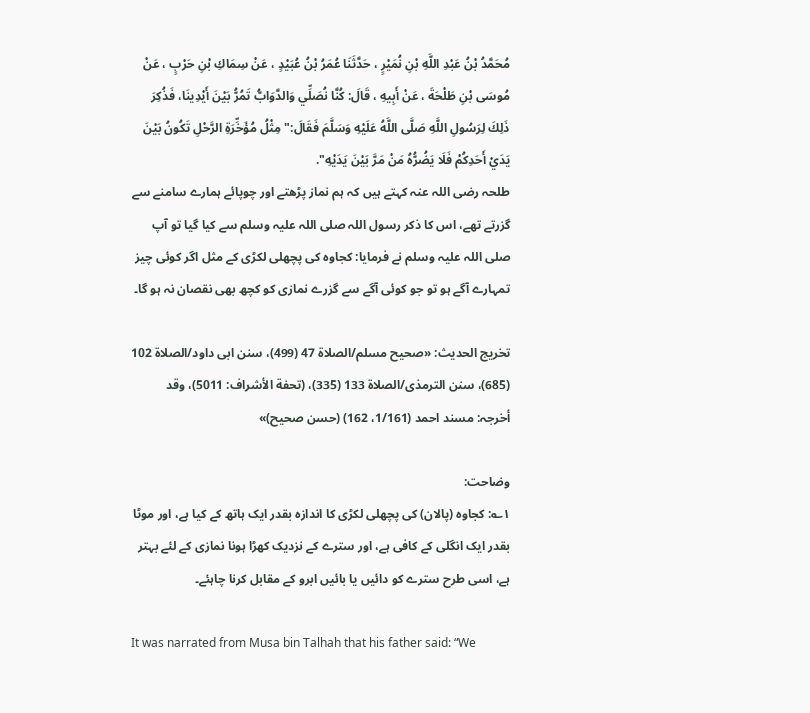مُحَمَّدُ بْنُ عَبْدِ اللَّهِ بْنِ نُمَيْرٍ ، حَدَّثَنَا عُمَرُ بْنُ عُبَيْدٍ ، عَنْ سِمَاكِ بْنِ حَرْبٍ ، عَنْ مُوسَى بْنِ طَلْحَةَ ، عَنْ أَبِيهِ ، قَالَ: كُنَّا نُصَلِّي وَالدَّوَابُّ تَمُرُّ بَيْنَ أَيْدِينَا، فَذُكِرَ ذَلِكَ لِرَسُولِ اللَّهِ صَلَّى اللَّهُ عَلَيْهِ وَسَلَّمَ فَقَالَ:" مِثْلُ مُؤَخِّرَةِ الرَّحْلِ تَكُونُ بَيْنَ يَدَيْ أَحَدِكُمْ فَلَا يَضُرُّهُ مَنْ مَرَّ بَيْنَ يَدَيْهِ".
طلحہ رضی اللہ عنہ کہتے ہیں کہ ہم نماز پڑھتے اور چوپائے ہمارے سامنے سے گزرتے تھے، اس کا ذکر رسول اللہ صلی اللہ علیہ وسلم سے کیا گیا تو آپ صلی اللہ علیہ وسلم نے فرمایا: کجاوہ کی پچھلی لکڑی کے مثل اگر کوئی چیز تمہارے آگے ہو تو جو کوئی آگے سے گزرے نمازی کو کچھ بھی نقصان نہ ہو گا۔

تخریج الحدیث: «صحیح مسلم/الصلاة 47 (499)، سنن ابی داود/الصلاة 102 (685)، سنن الترمذی/الصلاة 133 (335)، (تحفة الأشراف: 5011)، وقد أخرجہ: مسند احمد (1/161، 162) (حسن صحیح)»

وضاحت:
۱؎: کجاوہ (پالان) کی پچھلی لکڑی کا اندازہ بقدر ایک ہاتھ کے کیا ہے، اور موٹا بقدر ایک انگلی کے کافی ہے، اور سترے کے نزدیک کھڑا ہونا نمازی کے لئے بہتر ہے، اسی طرح سترے کو دائیں یا بائیں ابرو کے مقابل کرنا چاہئے۔

It was narrated from Musa bin Talhah that his father said: “We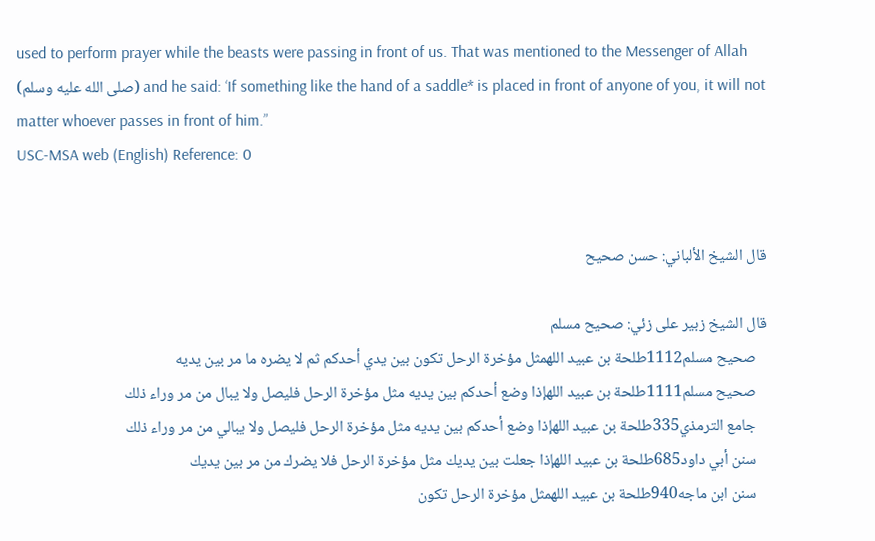used to perform prayer while the beasts were passing in front of us. That was mentioned to the Messenger of Allah (صلى الله عليه وسلم) and he said: ‘If something like the hand of a saddle* is placed in front of anyone of you, it will not matter whoever passes in front of him.”
USC-MSA web (English) Reference: 0


قال الشيخ الألباني: حسن صحيح

قال الشيخ زبير على زئي: صحيح مسلم
   صحيح مسلم1112طلحة بن عبيد اللهمثل مؤخرة الرحل تكون بين يدي أحدكم ثم لا يضره ما مر بين يديه
   صحيح مسلم1111طلحة بن عبيد اللهإذا وضع أحدكم بين يديه مثل مؤخرة الرحل فليصل ولا يبال من مر وراء ذلك
   جامع الترمذي335طلحة بن عبيد اللهإذا وضع أحدكم بين يديه مثل مؤخرة الرحل فليصل ولا يبالي من مر وراء ذلك
   سنن أبي داود685طلحة بن عبيد اللهإذا جعلت بين يديك مثل مؤخرة الرحل فلا يضرك من مر بين يديك
   سنن ابن ماجه940طلحة بن عبيد اللهمثل مؤخرة الرحل تكون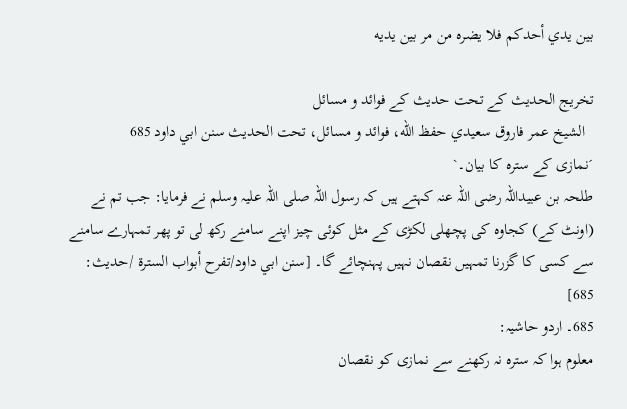بين يدي أحدكم فلا يضره من مر بين يديه

تخریج الحدیث کے تحت حدیث کے فوائد و مسائل
  الشيخ عمر فاروق سعيدي حفظ الله، فوائد و مسائل، تحت الحديث سنن ابي داود 685
´نمازی کے سترہ کا بیان۔`
طلحہ بن عبیداللہ رضی اللہ عنہ کہتے ہیں کہ رسول اللہ صلی اللہ علیہ وسلم نے فرمایا: جب تم نے (اونٹ کے) کجاوہ کی پچھلی لکڑی کے مثل کوئی چیز اپنے سامنے رکھ لی تو پھر تمہارے سامنے سے کسی کا گزرنا تمہیں نقصان نہیں پہنچائے گا۔ [سنن ابي داود/تفرح أبواب السترة /حدیث: 685]
685۔ اردو حاشیہ:
معلوم ہوا کہ سترہ نہ رکھنے سے نمازی کو نقصان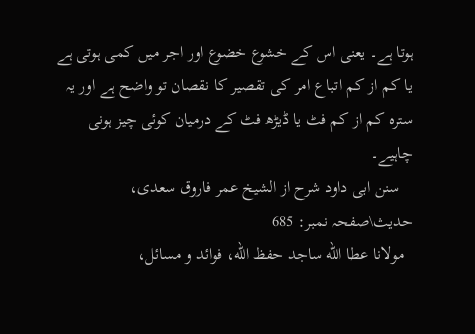ہوتا ہے۔ یعنی اس کے خشوع خضوع اور اجر میں کمی ہوتی ہے یا کم از کم اتباع امر کی تقصیر کا نقصان تو واضح ہے اور یہ سترہ کم از کم فٹ یا ڈیڑھ فٹ کے درمیان کوئی چیز ہونی چاہیے۔
   سنن ابی داود شرح از الشیخ عمر فاروق سعدی، حدیث\صفحہ نمبر: 685
  مولانا عطا الله ساجد حفظ الله، فوائد و مسائل،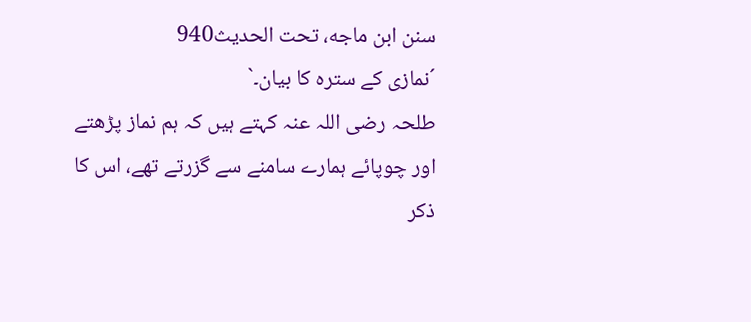سنن ابن ماجه، تحت الحديث940
´نمازی کے سترہ کا بیان۔`
طلحہ رضی اللہ عنہ کہتے ہیں کہ ہم نماز پڑھتے اور چوپائے ہمارے سامنے سے گزرتے تھے، اس کا ذکر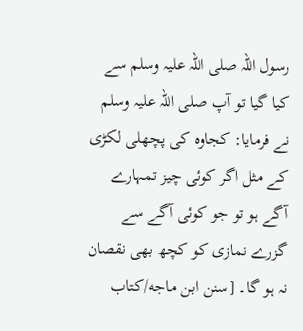رسول اللہ صلی اللہ علیہ وسلم سے کیا گیا تو آپ صلی اللہ علیہ وسلم نے فرمایا: کجاوہ کی پچھلی لکڑی کے مثل اگر کوئی چیز تمہارے آگے ہو تو جو کوئی آگے سے گزرے نمازی کو کچھ بھی نقصان نہ ہو گا۔ [سنن ابن ماجه/كتاب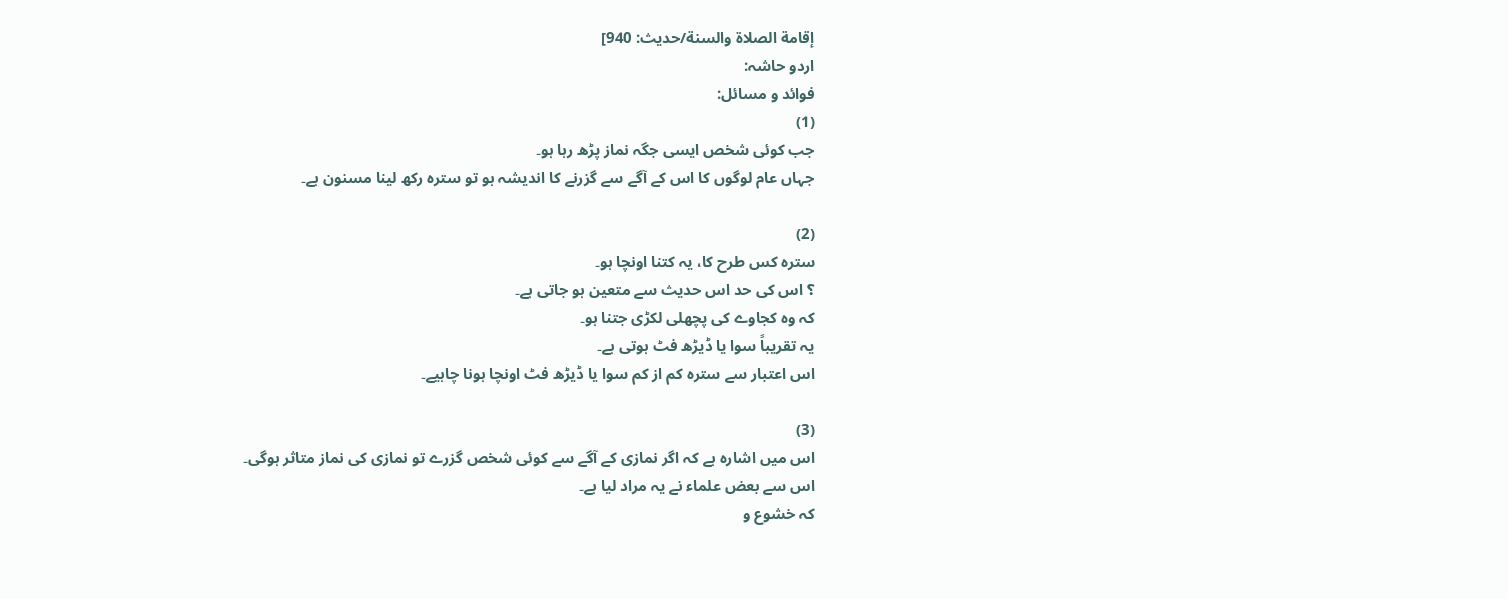إقامة الصلاة والسنة/حدیث: 940]
اردو حاشہ:
فوائد و مسائل:
(1)
جب کوئی شخص ایسی جگہ نماز پڑھ رہا ہو۔
جہاں عام لوگوں کا اس کے آگے سے گزرنے کا اندیشہ ہو تو سترہ رکھ لینا مسنون ہے۔

(2)
سترہ کس طرح کا، یہ کتنا اونچا ہو۔
؟ اس کی حد اس حدیث سے متعین ہو جاتی ہے۔
کہ وہ کجاوے کی پچھلی لکڑی جتنا ہو۔
یہ تقریباً سوا یا ڈیڑھ فٹ ہوتی ہے۔
اس اعتبار سے سترہ کم از کم سوا یا ڈیڑھ فٹ اونچا ہونا چاہیے۔

(3)
اس میں اشارہ ہے کہ اگر نمازی کے آگے سے کوئی شخص گزرے تو نمازی کی نماز متاثر ہوگی۔
اس سے بعض علماء نے یہ مراد لیا ہے۔
کہ خشوع و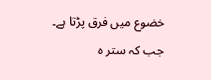خضوع میں فرق پڑتا ہے۔
جب کہ ستر ہ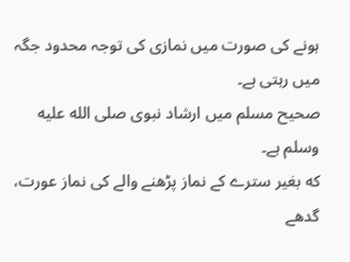ہونے کی صورت میں نمازی کی توجہ محدود جگہ میں رہتی ہے۔
صحیح مسلم میں ارشاد نبوی صلى الله عليه وسلم ہے۔
که بغیر سترے کے نماز پڑھنے والے کی نماز عورت، گدھے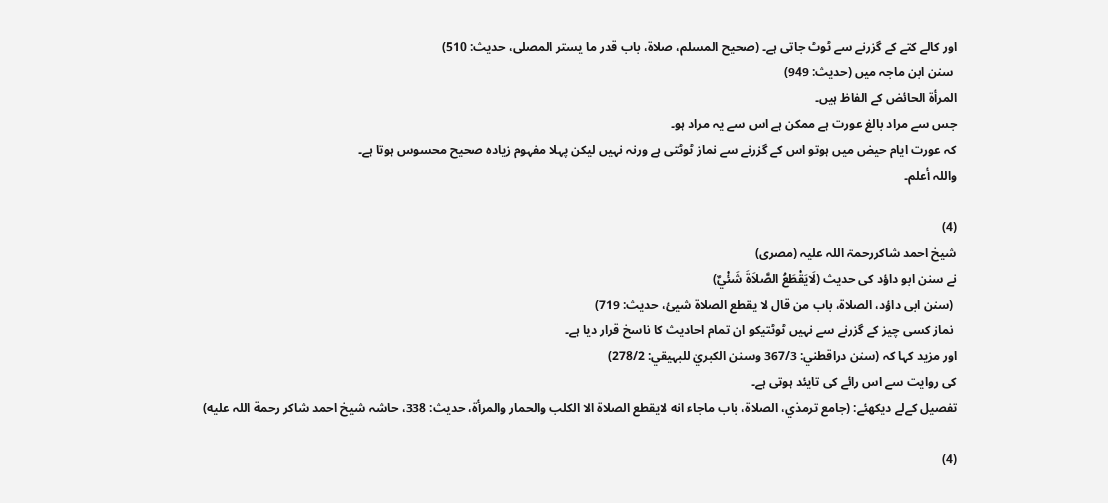اور کالے کتے کے گزرنے سے ٹوٹ جاتی ہے۔ (صحیح المسلم، صلاۃ، باب قدر ما یستر المصلی، حدیث: 510)
 سنن ابن ماجہ میں (حدیث: 949)
المرأۃ الحائض کے الفاظ ہیں۔
جس سے مراد بالغ عورت ہے ممکن ہے اس سے یہ مراد ہو۔
کہ عورت ایام حیض میں ہوتو اس کے گزرنے سے نماز ٹوٹتی ہے ورنہ نہیں لیکن پہلا مفہوم زیادہ صحیح محسوس ہوتا ہے۔
واللہ أعلم۔

(4)
شیخ احمد شاکررحمۃ اللہ علیہ (مصری)
نے سنن ابو داؤد کی حدیث (لَايَقْطَعُ الصَّلاَةَ شَئْيٌ)
 (سنن ابی داؤد، الصلاۃ، باب من قال لا یقطع الصلاۃ شیئ، حدیث: 719)
 نماز کسی چیز کے گزرنے سے نہیں ٹوٹتیکو ان تمام احادیث کا ناسخ قرار دیا ہے۔
اور مزید کہا کہ (سنن دراقطني: 367/3 وسنن الکبريٰ للبہیقي: 278/2)
کی روایت سے اس رائے کی تایئد ہوتی ہے۔
تفصیل کےلے دیکھئے: (جامع ترمذي، الصلاۃ، باب ماجاء انه لایقطع الصلاۃ الا الکلب والحمار والمرأۃ، حدیث: 338، حاشہ شيخ احمد شاکر رحمة اللہ علیه)

(4)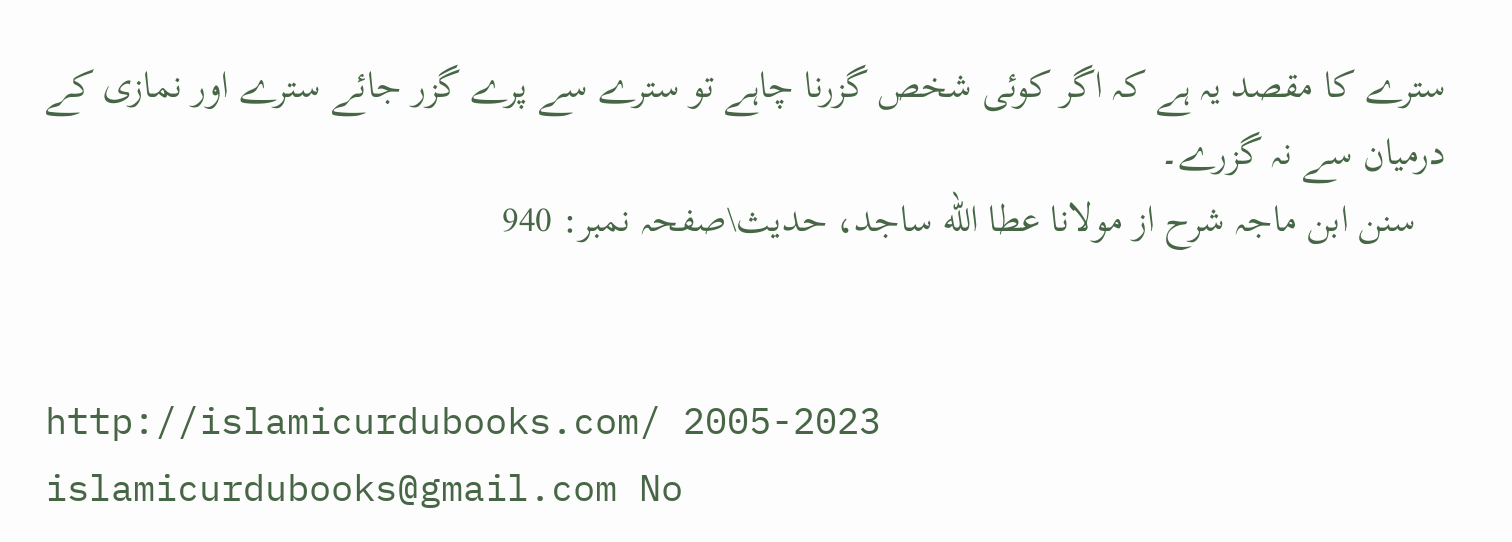سترے کا مقصد یہ ہے کہ اگر کوئی شخص گزرنا چاہے تو سترے سے پرے گزر جائے سترے اور نمازی کے درمیان سے نہ گزرے۔
   سنن ابن ماجہ شرح از مولانا عطا الله ساجد، حدیث\صفحہ نمبر: 940


http://islamicurdubooks.com/ 2005-2023 islamicurdubooks@gmail.com No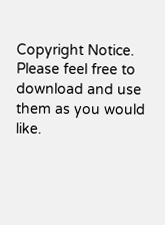Copyright Notice.
Please feel free to download and use them as you would like.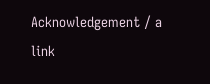Acknowledgement / a link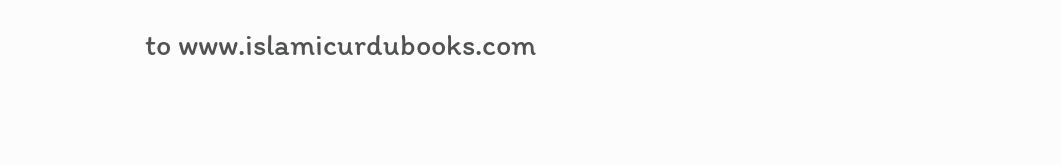to www.islamicurdubooks.com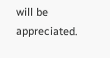will be appreciated.